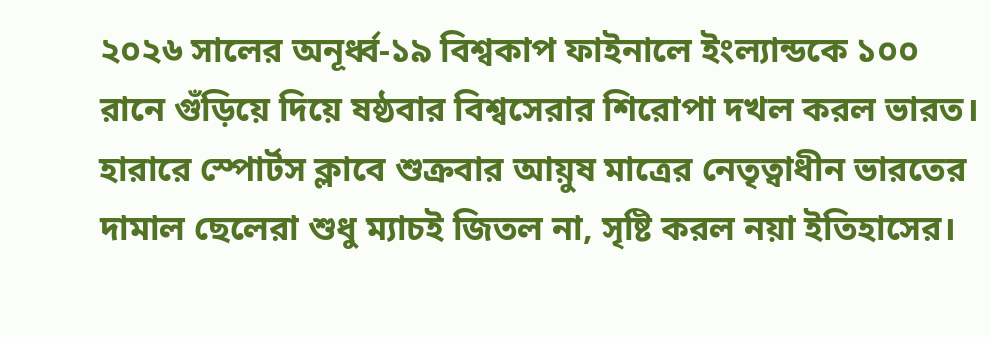২০২৬ সালের অনূর্ধ্ব-১৯ বিশ্বকাপ ফাইনালে ইংল্যান্ডকে ১০০ রানে গুঁড়িয়ে দিয়ে ষষ্ঠবার বিশ্বসেরার শিরোপা দখল করল ভারত। হারারে স্পোর্টস ক্লাবে শুক্রবার আয়ুষ মাত্রের নেতৃত্বাধীন ভারতের দামাল ছেলেরা শুধু ম্যাচই জিতল না, সৃষ্টি করল নয়া ইতিহাসের।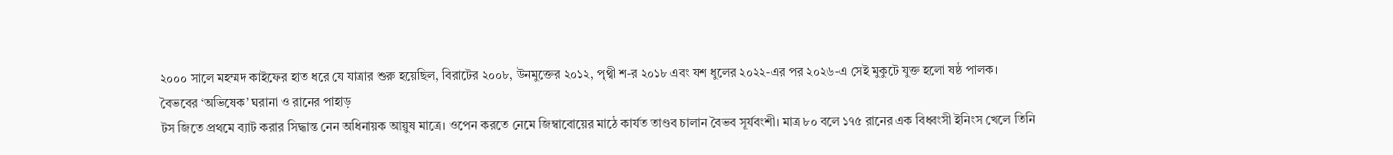২০০০ সালে মহম্মদ কাইফের হাত ধরে যে যাত্রার শুরু হয়েছিল, বিরাটের ২০০৮, উনমুক্তের ২০১২, পৃথ্বী শ-র ২০১৮ এবং যশ ধুলের ২০২২-এর পর ২০২৬-এ সেই মুকুটে যুক্ত হলো ষষ্ঠ পালক।
বৈভবের ‘অভিষেক’ ঘরানা ও রানের পাহাড়
টস জিতে প্রথমে ব্যাট করার সিদ্ধান্ত নেন অধিনায়ক আয়ুষ মাত্রে। ওপেন করতে নেমে জিম্বাবোয়ের মাঠে কার্যত তাণ্ডব চালান বৈভব সূর্যবংশী। মাত্র ৮০ বলে ১৭৫ রানের এক বিধ্বংসী ইনিংস খেলে তিনি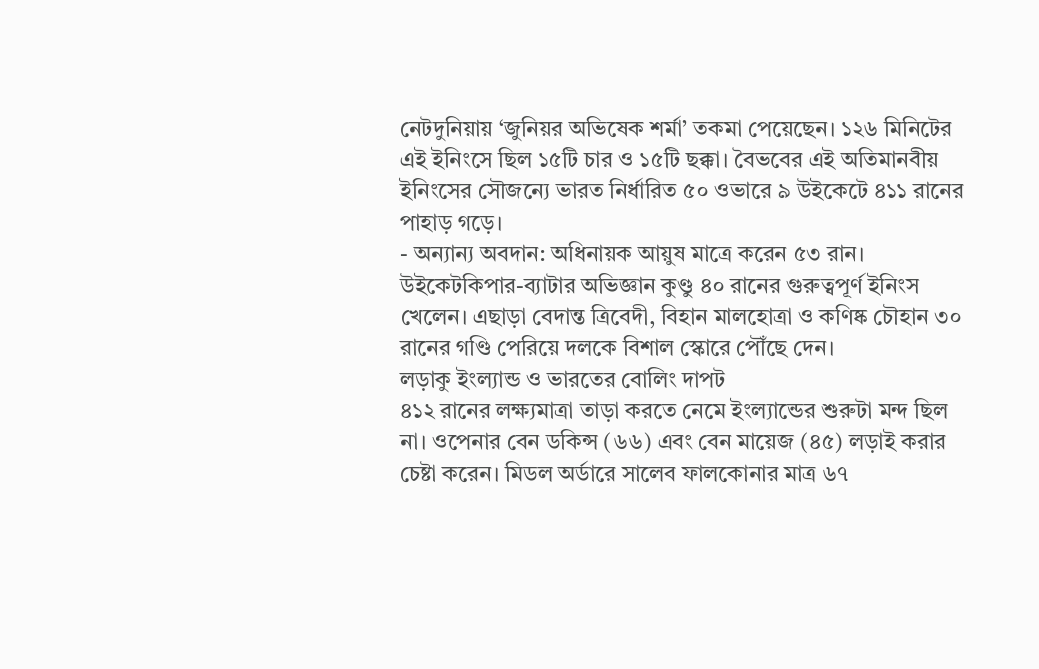নেটদুনিয়ায় ‘জুনিয়র অভিষেক শর্মা’ তকমা পেয়েছেন। ১২৬ মিনিটের এই ইনিংসে ছিল ১৫টি চার ও ১৫টি ছক্কা। বৈভবের এই অতিমানবীয় ইনিংসের সৌজন্যে ভারত নির্ধারিত ৫০ ওভারে ৯ উইকেটে ৪১১ রানের পাহাড় গড়ে।
- অন্যান্য অবদান: অধিনায়ক আয়ুষ মাত্রে করেন ৫৩ রান। উইকেটকিপার-ব্যাটার অভিজ্ঞান কুণ্ডু ৪০ রানের গুরুত্বপূর্ণ ইনিংস খেলেন। এছাড়া বেদান্ত ত্রিবেদী, বিহান মালহোত্রা ও কণিষ্ক চৌহান ৩০ রানের গণ্ডি পেরিয়ে দলকে বিশাল স্কোরে পৌঁছে দেন।
লড়াকু ইংল্যান্ড ও ভারতের বোলিং দাপট
৪১২ রানের লক্ষ্যমাত্রা তাড়া করতে নেমে ইংল্যান্ডের শুরুটা মন্দ ছিল না। ওপেনার বেন ডকিন্স (৬৬) এবং বেন মায়েজ (৪৫) লড়াই করার চেষ্টা করেন। মিডল অর্ডারে সালেব ফালকোনার মাত্র ৬৭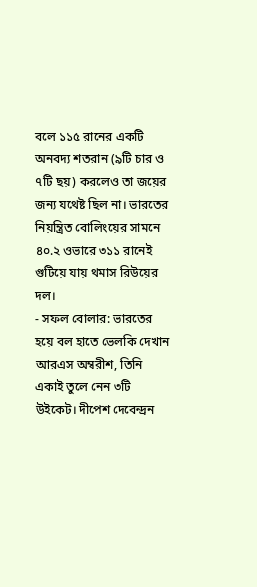বলে ১১৫ রানের একটি অনবদ্য শতরান (৯টি চার ও ৭টি ছয়) করলেও তা জয়ের জন্য যথেষ্ট ছিল না। ভারতের নিয়ন্ত্রিত বোলিংয়ের সামনে ৪০.২ ওভারে ৩১১ রানেই গুটিয়ে যায় থমাস রিউয়ের দল।
- সফল বোলার: ভারতের হয়ে বল হাতে ভেলকি দেখান আরএস অম্বরীশ, তিনি একাই তুলে নেন ৩টি উইকেট। দীপেশ দেবেন্দ্রন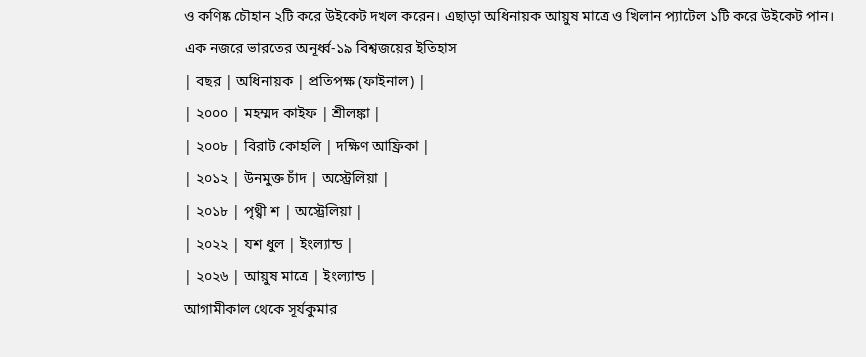ও কণিষ্ক চৌহান ২টি করে উইকেট দখল করেন। এছাড়া অধিনায়ক আয়ুষ মাত্রে ও খিলান প্যাটেল ১টি করে উইকেট পান।
এক নজরে ভারতের অনূর্ধ্ব-১৯ বিশ্বজয়ের ইতিহাস
| বছর | অধিনায়ক | প্রতিপক্ষ (ফাইনাল) |
| ২০০০ | মহম্মদ কাইফ | শ্রীলঙ্কা |
| ২০০৮ | বিরাট কোহলি | দক্ষিণ আফ্রিকা |
| ২০১২ | উনমুক্ত চাঁদ | অস্ট্রেলিয়া |
| ২০১৮ | পৃথ্বী শ | অস্ট্রেলিয়া |
| ২০২২ | যশ ধুল | ইংল্যান্ড |
| ২০২৬ | আয়ুষ মাত্রে | ইংল্যান্ড |
আগামীকাল থেকে সূর্যকুমার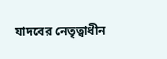যাদবের নেতৃত্বাধীন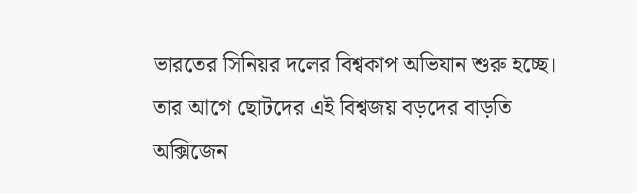ভারতের সিনিয়র দলের বিশ্বকাপ অভিযান শুরু হচ্ছে। তার আগে ছোটদের এই বিশ্বজয় বড়দের বাড়তি অক্সিজেন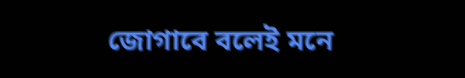জোগাবে বলেই মনে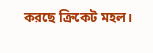করছে ক্রিকেট মহল।